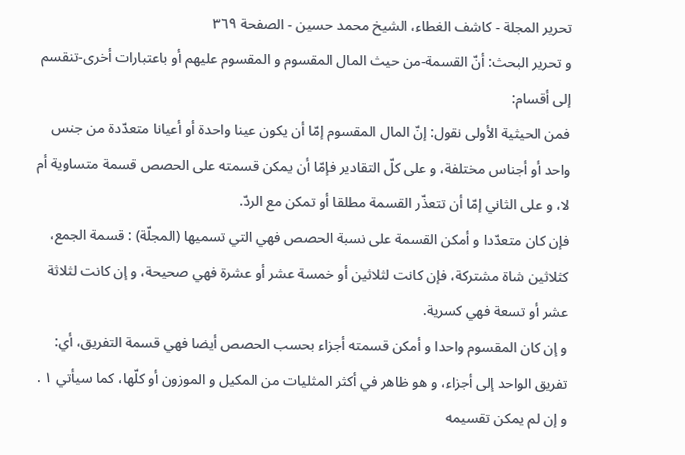تحرير المجلة - كاشف الغطاء، الشيخ محمد حسين - الصفحة ٣٦٩
و تحرير البحث: أنّ القسمة-من حيث المال المقسوم و المقسوم عليهم أو باعتبارات أخرى-تنقسم إلى أقسام:
فمن الحيثية الأولى نقول: إنّ المال المقسوم إمّا أن يكون عينا واحدة أو أعيانا متعدّدة من جنس واحد أو أجناس مختلفة، و على كلّ التقادير فإمّا أن يمكن قسمته على الحصص قسمة متساوية أم لا، و على الثاني إمّا أن تتعذّر القسمة مطلقا أو تمكن مع الردّ.
فإن كان متعدّدا و أمكن القسمة على نسبة الحصص فهي التي تسميها (المجلّة) : قسمة الجمع، كثلاثين شاة مشتركة، فإن كانت لثلاثين أو خمسة عشر أو عشرة فهي صحيحة، و إن كانت لثلاثة عشر أو تسعة فهي كسرية.
و إن كان المقسوم واحدا و أمكن قسمته أجزاء بحسب الحصص أيضا فهي قسمة التفريق، أي: تفريق الواحد إلى أجزاء، و هو ظاهر في أكثر المثليات من المكيل و الموزون أو كلّها، كما سيأتي ١ .
و إن لم يمكن تقسيمه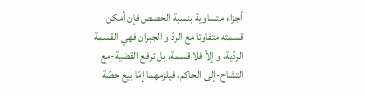أجزاء متساوية بنسبة الحصص فإن أمكن قسمته متفاوتا مع الردّ و الجبران فهي القسمة الردّية، و إلاّ فلا قسمة، بل ترفع القضية-مع التشاح-إلى الحاكم، فيلزمهما إمّا بيع حصّة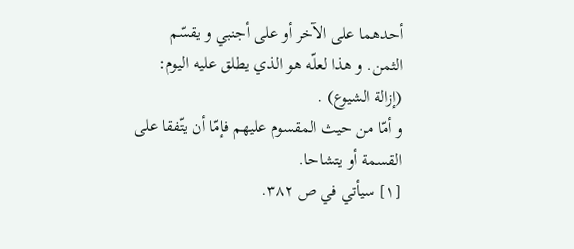أحدهما على الآخر أو على أجنبي و يقسّم الثمن. و هذا لعلّه هو الذي يطلق عليه اليوم: (إزالة الشيوع) .
و أمّا من حيث المقسوم عليهم فإمّا أن يتّفقا على القسمة أو يتشاحا.
[١] سيأتي في ص ٣٨٢.